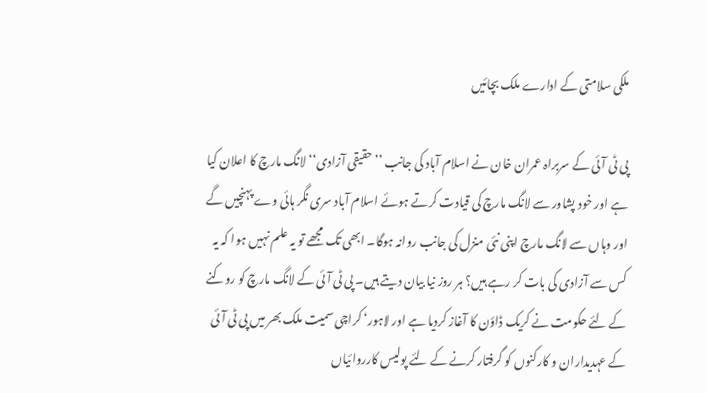ملکی سلامتی کے ادارے ملک بچائیں

پی ٹی آئی کے سربراہ عمران خان نے اسلام آباد کی جانب ’’حقیقی آزادی‘‘ لانگ مارچ کا اعلان کیا ہے اور خود پشاور سے لانگ مارچ کی قیادت کرتے ہوئے اسلام آباد سری نگر ہائی وے پہنچیں گے اور وہاں سے لانگ مارچ اپنی نئی منزل کی جانب روانہ ہوگا۔ ابھی تک مجھے تو یہ علم نہیں ہوا کہ یہ کس سے آزادی کی بات کر رہے ہیں؟ ہر روز نیا بیان دیتے ہیں۔ پی ٹی آئی کے لانگ مارچ کو روکنے کے لئے حکومت نے کریک ڈاؤن کا آغاز کردیا ہے اور لاہور‘ کراچی سمیت ملک بھر میں پی ٹی آئی کے عہدیداران و کارکنوں کو گرفتار کرنے کے لئے پولیس کارروائیاں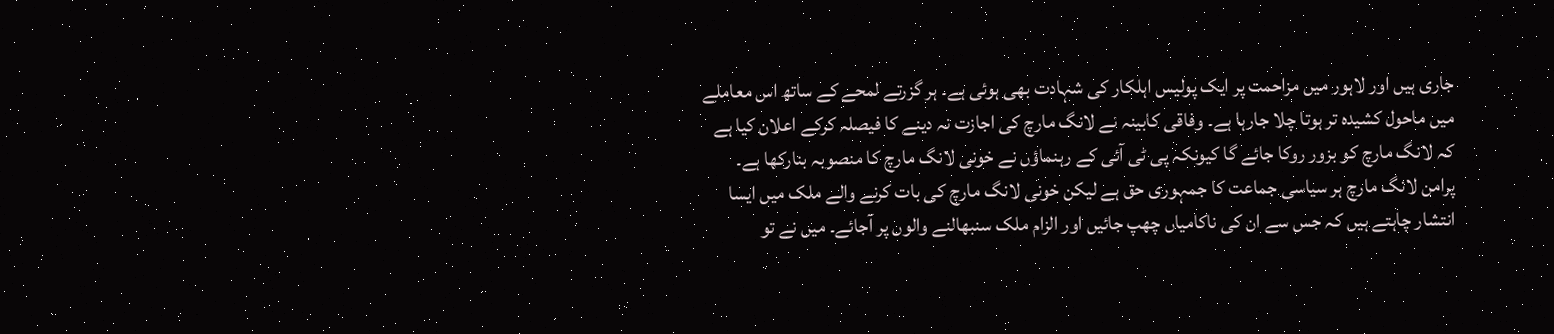جاری ہیں اور لاہور میں مزاحمت پر ایک پولیس اہلکار کی شہادت بھی ہوئی ہے۔ ہر گزرتے لمحے کے ساتھ اس معاملے میں ماحول کشیدہ تر ہوتا چلا جارہا ہے۔ وفاقی کابینہ نے لانگ مارچ کی اجازت نہ دینے کا فیصلہ کرکے اعلان کیا ہے کہ لانگ مارچ کو بزور روکا جائے گا کیونکہ پی ٹی آئی کے رہنماؤں نے خونی لانگ مارچ کا منصوبہ بنارکھا ہے۔
پرامن لانگ مارچ ہر سیاسی جماعت کا جمہوری حق ہے لیکن خونی لانگ مارچ کی بات کرنے والے ملک میں ایسا انتشار چاہتے ہیں کہ جس سے ان کی ناکامیاں چھپ جائیں اور الزام ملک سنبھالنے والوں پر آجائے۔ میں نے تو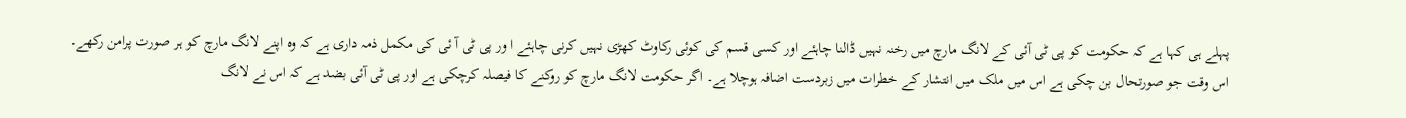پہلے ہی کہا ہے کہ حکومت کو پی ٹی آئی کے لانگ مارچ میں رخنہ نہیں ڈالنا چاہئے اور کسی قسم کی کوئی رکاوٹ کھڑی نہیں کرنی چاہئے ا ور پی ٹی آ ئی کی مکمل ذمہ داری ہے کہ وہ اپنے لانگ مارچ کو ہر صورت پرامن رکھے۔ اس وقت جو صورتحال بن چکی ہے اس میں ملک میں انتشار کے خطرات میں زبردست اضافہ ہوچلا ہے۔ اگر حکومت لانگ مارچ کو روکنے کا فیصلہ کرچکی ہے اور پی ٹی آئی بضد ہے کہ اس نے لانگ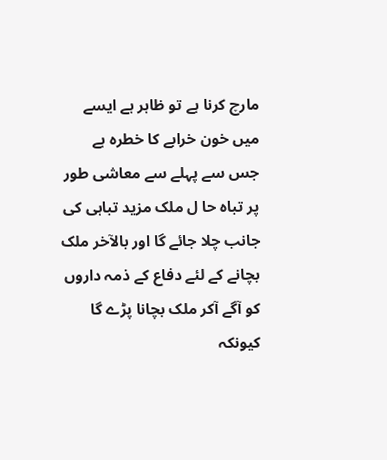مارچ کرنا ہے تو ظاہر ہے ایسے میں خون خرابے کا خطرہ ہے جس سے پہلے سے معاشی طور پر تباہ حا ل ملک مزید تباہی کی جانب چلا جائے گا اور بالآخر ملک بچانے کے لئے دفاع کے ذمہ داروں کو آگے آکر ملک بچانا پڑے گا کیونکہ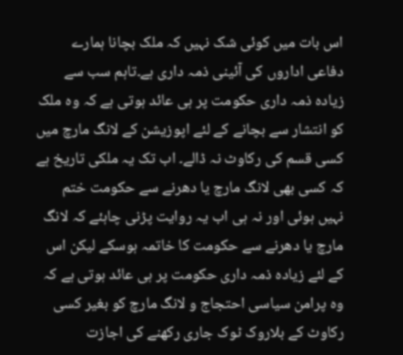اس بات میں کوئی شک نہیں کہ ملک بچانا ہمارے دفاعی اداروں کی آئینی ذمہ داری ہے۔تاہم سب سے زیادہ ذمہ داری حکومت پر ہی عائد ہوتی ہے کہ وہ ملک کو انتشار سے بچانے کے لئے اپوزیشن کے لانگ مارچ میں کسی قسم کی رکاوٹ نہ ڈالے۔ اب تک یہ ملکی تاریخ ہے کہ کسی بھی لانگ مارچ یا دھرنے سے حکومت ختم نہیں ہوئی اور نہ ہی اب یہ روایت پڑنی چاہئے کہ لانگ مارچ یا دھرنے سے حکومت کا خاتمہ ہوسکے لیکن اس کے لئے زیادہ ذمہ داری حکومت پر ہی عائد ہوتی ہے کہ وہ پرامن سیاسی احتجاج و لانگ مارچ کو بغیر کسی رکاوٹ کے بلاروک ٹوک جاری رکھنے کی اجازت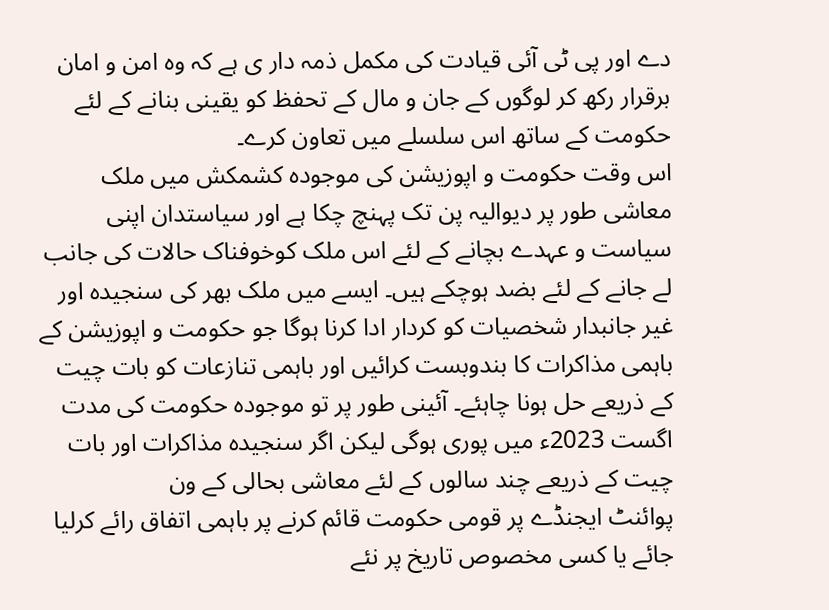دے اور پی ٹی آئی قیادت کی مکمل ذمہ دار ی ہے کہ وہ امن و امان برقرار رکھ کر لوگوں کے جان و مال کے تحفظ کو یقینی بنانے کے لئے حکومت کے ساتھ اس سلسلے میں تعاون کرے۔
اس وقت حکومت و اپوزیشن کی موجودہ کشمکش میں ملک معاشی طور پر دیوالیہ پن تک پہنچ چکا ہے اور سیاستدان اپنی سیاست و عہدے بچانے کے لئے اس ملک کوخوفناک حالات کی جانب لے جانے کے لئے بضد ہوچکے ہیں۔ ایسے میں ملک بھر کی سنجیدہ اور غیر جانبدار شخصیات کو کردار ادا کرنا ہوگا جو حکومت و اپوزیشن کے باہمی مذاکرات کا بندوبست کرائیں اور باہمی تنازعات کو بات چیت کے ذریعے حل ہونا چاہئے۔ آئینی طور پر تو موجودہ حکومت کی مدت اگست 2023ء میں پوری ہوگی لیکن اگر سنجیدہ مذاکرات اور بات چیت کے ذریعے چند سالوں کے لئے معاشی بحالی کے ون
پوائنٹ ایجنڈے پر قومی حکومت قائم کرنے پر باہمی اتفاق رائے کرلیا جائے یا کسی مخصوص تاریخ پر نئے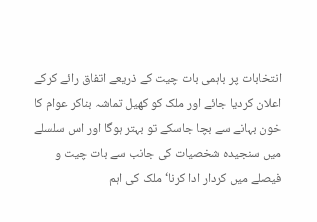انتخابات پر باہمی بات چیت کے ذریعے اتفاق رائے کرکے اعلان کردیا جائے اور ملک کو کھیل تماشہ بناکر عوام کا خون بہانے سے بچا جاسکے تو بہتر ہوگا اور اس سلسلے میں سنجیدہ شخصیات کی جانب سے بات چیت و فیصلے میں کردار ادا کرنا‘ ملک کی اہم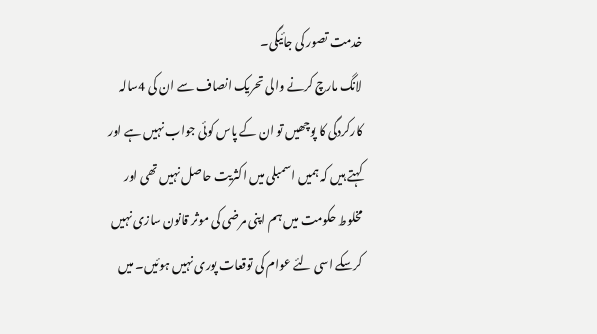خدمت تصور کی جائیگی۔
لانگ مارچ کرنے والی تحریک انصاف سے ان کی 4سالہ کارکردگی کا پوچھیں تو ان کے پاس کوئی جواب نہیں ہے اور کہتے ہیں کہ ہمیں اسمبلی میں اکثریت حاصل نہیں تھی اور مخلوط حکومت میں ہم اپنی مرضی کی موثر قانون سازی نہیں کرسکے اسی لئے عوام کی توقعات پوری نہیں ہوئیں۔ میں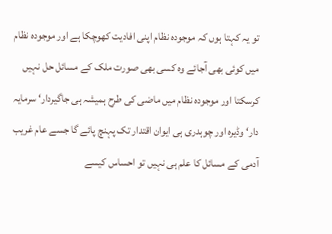تو یہ کہتا ہوں کہ موجودہ نظام اپنی افادیت کھوچکا ہے اور موجودہ نظام میں کوئی بھی آجائے وہ کسی بھی صورت ملک کے مسائل حل نہیں کرسکتا اور موجودہ نظام میں ماضی کی طرح ہمیشہ ہی جاگیردار‘ سرمایہ دار‘ وڈیرہ اور چوہدری ہی ایوان اقتدار تک پہنچ پائے گا جسے عام غریب آدمی کے مسائل کا علم ہی نہیں تو احساس کیسے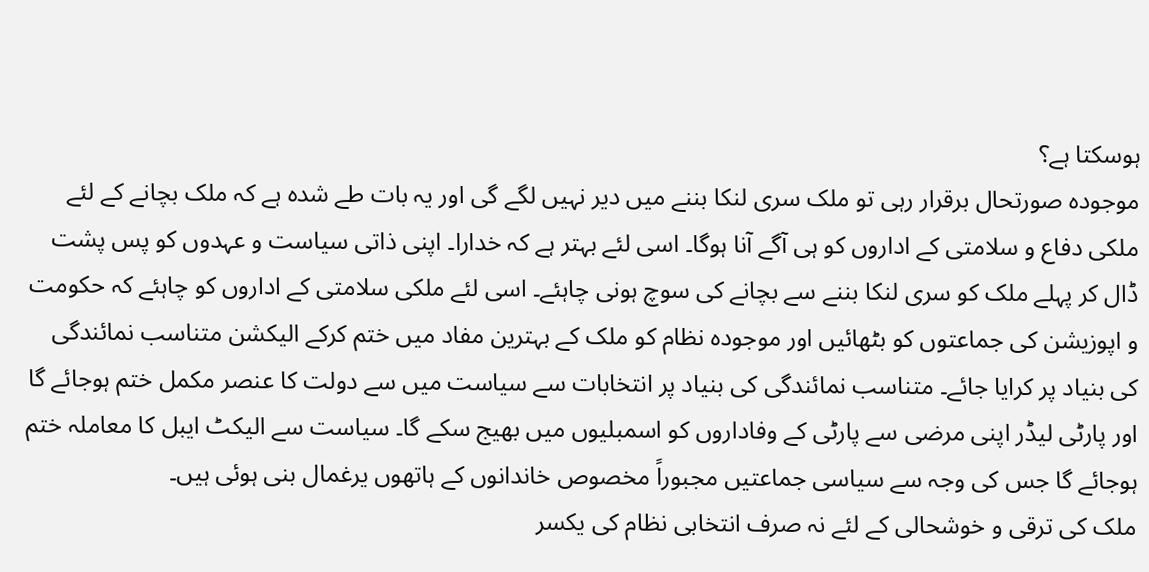ہوسکتا ہے؟
موجودہ صورتحال برقرار رہی تو ملک سری لنکا بننے میں دیر نہیں لگے گی اور یہ بات طے شدہ ہے کہ ملک بچانے کے لئے ملکی دفاع و سلامتی کے اداروں کو ہی آگے آنا ہوگا۔ اسی لئے بہتر ہے کہ خدارا۔ اپنی ذاتی سیاست و عہدوں کو پس پشت ڈال کر پہلے ملک کو سری لنکا بننے سے بچانے کی سوچ ہونی چاہئے۔ اسی لئے ملکی سلامتی کے اداروں کو چاہئے کہ حکومت و اپوزیشن کی جماعتوں کو بٹھائیں اور موجودہ نظام کو ملک کے بہترین مفاد میں ختم کرکے الیکشن متناسب نمائندگی کی بنیاد پر کرایا جائے۔ متناسب نمائندگی کی بنیاد پر انتخابات سے سیاست میں سے دولت کا عنصر مکمل ختم ہوجائے گا اور پارٹی لیڈر اپنی مرضی سے پارٹی کے وفاداروں کو اسمبلیوں میں بھیج سکے گا۔ سیاست سے الیکٹ ایبل کا معاملہ ختم ہوجائے گا جس کی وجہ سے سیاسی جماعتیں مجبوراً مخصوص خاندانوں کے ہاتھوں یرغمال بنی ہوئی ہیں۔
ملک کی ترقی و خوشحالی کے لئے نہ صرف انتخابی نظام کی یکسر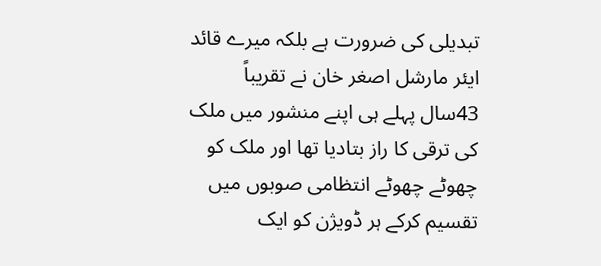تبدیلی کی ضرورت ہے بلکہ میرے قائد ایئر مارشل اصغر خان نے تقریباً 43سال پہلے ہی اپنے منشور میں ملک کی ترقی کا راز بتادیا تھا اور ملک کو چھوٹے چھوٹے انتظامی صوبوں میں تقسیم کرکے ہر ڈویژن کو ایک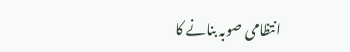انتظامی صوبہ بنانے کا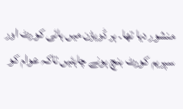منشور دیا تھا۔ ہر ڈویژن میں ہائی کورٹ اور سپریم کورٹ بنچ ہونے چاہئیں تاکہ عوام کو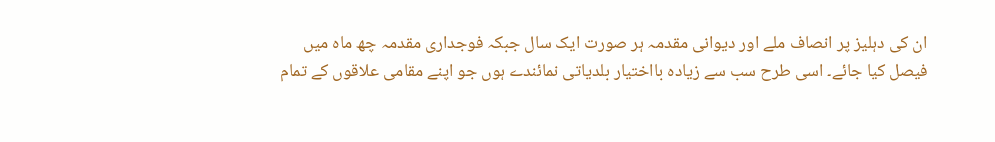ان کی دہلیز پر انصاف ملے اور دیوانی مقدمہ ہر صورت ایک سال جبکہ فوجداری مقدمہ چھ ماہ میں فیصل کیا جائے۔ اسی طرح سب سے زیادہ بااختیار بلدیاتی نمائندے ہوں جو اپنے مقامی علاقوں کے تمام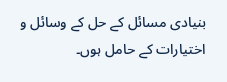بنیادی مسائل کے حل کے وسائل و اختیارات کے حامل ہوں۔